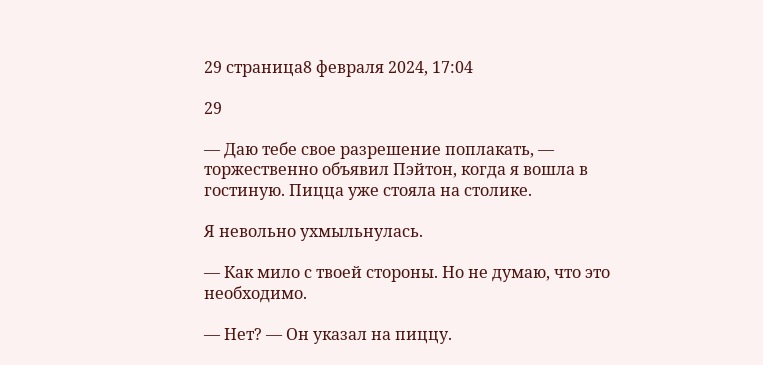29 страница8 февраля 2024, 17:04

29

— Даю тебе свое разрешение поплакать, — торжественно объявил Пэйтон, когда я вошла в гостиную. Пицца уже стояла на столике.

Я невольно ухмыльнулась.

— Как мило с твоей стороны. Но не думаю, что это необходимо.

— Нет? — Он указал на пиццу.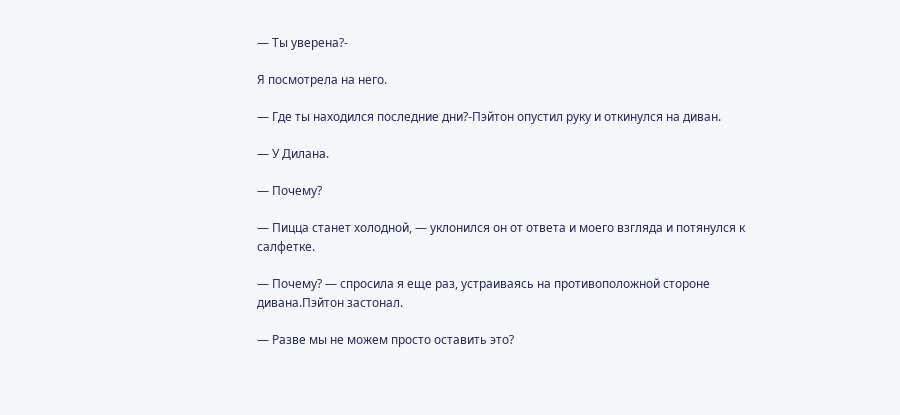— Ты уверена?-

Я посмотрела на него.

— Где ты находился последние дни?-Пэйтон опустил руку и откинулся на диван.

— У Дилана.

— Почему?

— Пицца станет холодной, — уклонился он от ответа и моего взгляда и потянулся к салфетке.

— Почему? — спросила я еще раз, устраиваясь на противоположной стороне дивана.Пэйтон застонал.

— Разве мы не можем просто оставить это?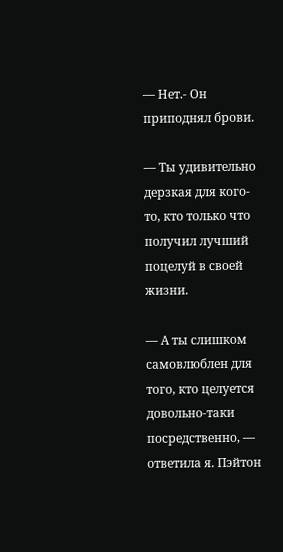— Нет.- Он приподнял брови.

— Ты удивительно дерзкая для кого-то, кто только что получил лучший поцелуй в своей жизни.

— А ты слишком самовлюблен для того, кто целуется довольно-таки посредственно, — ответила я. Пэйтон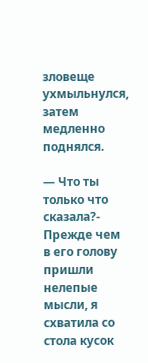зловеще ухмыльнулся, затем медленно поднялся.

— Что ты только что сказала?- Прежде чем в его голову пришли нелепые мысли, я схватила со стола кусок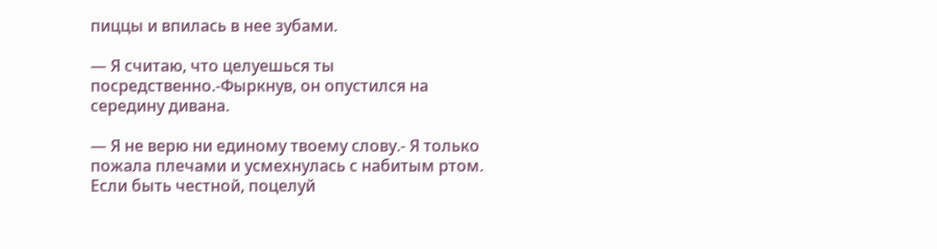пиццы и впилась в нее зубами.

— Я считаю, что целуешься ты посредственно.-Фыркнув, он опустился на середину дивана.

— Я не верю ни единому твоему слову.- Я только пожала плечами и усмехнулась с набитым ртом. Если быть честной, поцелуй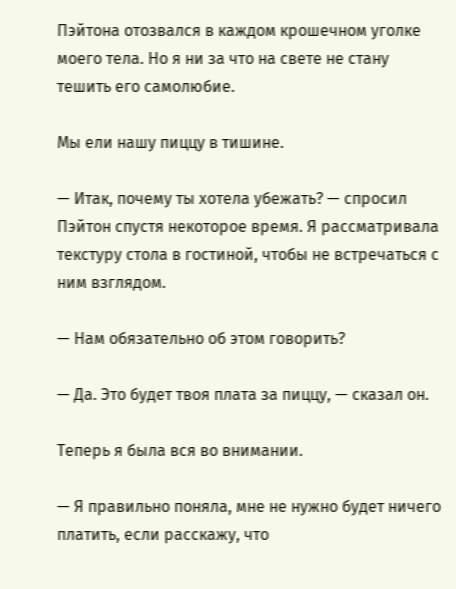Пэйтона отозвался в каждом крошечном уголке моего тела. Но я ни за что на свете не стану тешить его самолюбие.

Мы ели нашу пиццу в тишине.

— Итак, почему ты хотела убежать? — спросил Пэйтон спустя некоторое время. Я рассматривала текстуру стола в гостиной, чтобы не встречаться с ним взглядом.

— Нам обязательно об этом говорить?

— Да. Это будет твоя плата за пиццу, — сказал он.

Теперь я была вся во внимании.

— Я правильно поняла, мне не нужно будет ничего платить, если расскажу, что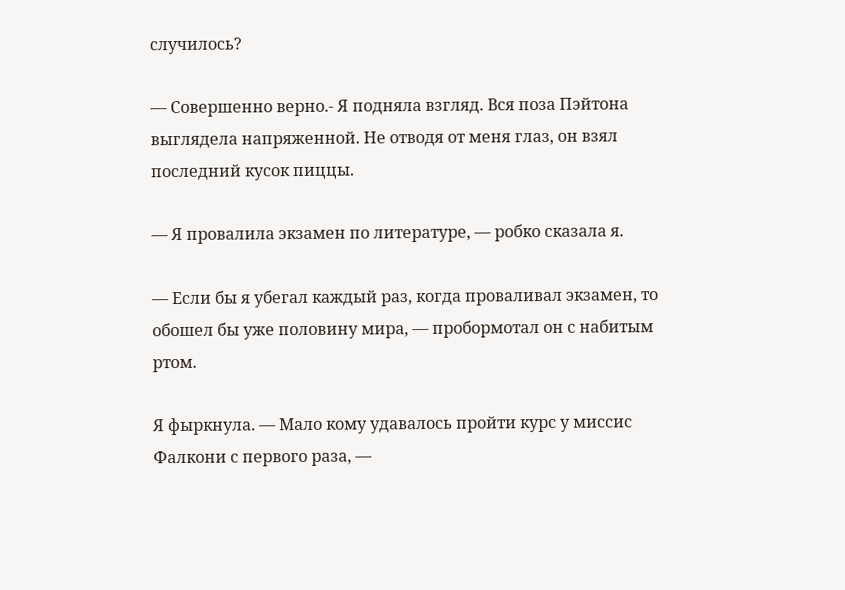случилось?

— Совершенно верно.- Я подняла взгляд. Вся поза Пэйтона выглядела напряженной. Не отводя от меня глаз, он взял последний кусок пиццы.

— Я провалила экзамен по литературе, — робко сказала я.

— Если бы я убегал каждый раз, когда проваливал экзамен, то обошел бы уже половину мира, — пробормотал он с набитым ртом.

Я фыркнула. — Мало кому удавалось пройти курс у миссис Фалкони с первого раза, —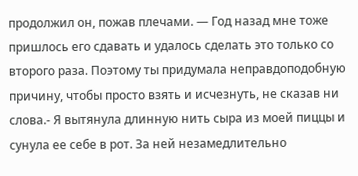продолжил он, пожав плечами. — Год назад мне тоже пришлось его сдавать и удалось сделать это только со второго раза. Поэтому ты придумала неправдоподобную причину, чтобы просто взять и исчезнуть, не сказав ни слова.- Я вытянула длинную нить сыра из моей пиццы и сунула ее себе в рот. За ней незамедлительно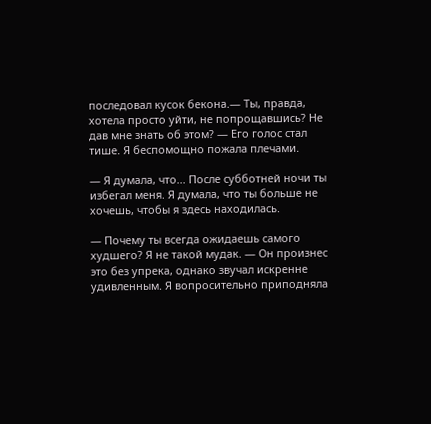последовал кусок бекона.— Ты, правда, хотела просто уйти, не попрощавшись? Не дав мне знать об этом? — Его голос стал тише. Я беспомощно пожала плечами.

— Я думала, что... После субботней ночи ты избегал меня. Я думала, что ты больше не хочешь, чтобы я здесь находилась.

— Почему ты всегда ожидаешь самого худшего? Я не такой мудак. — Он произнес это без упрека, однако звучал искренне удивленным. Я вопросительно приподняла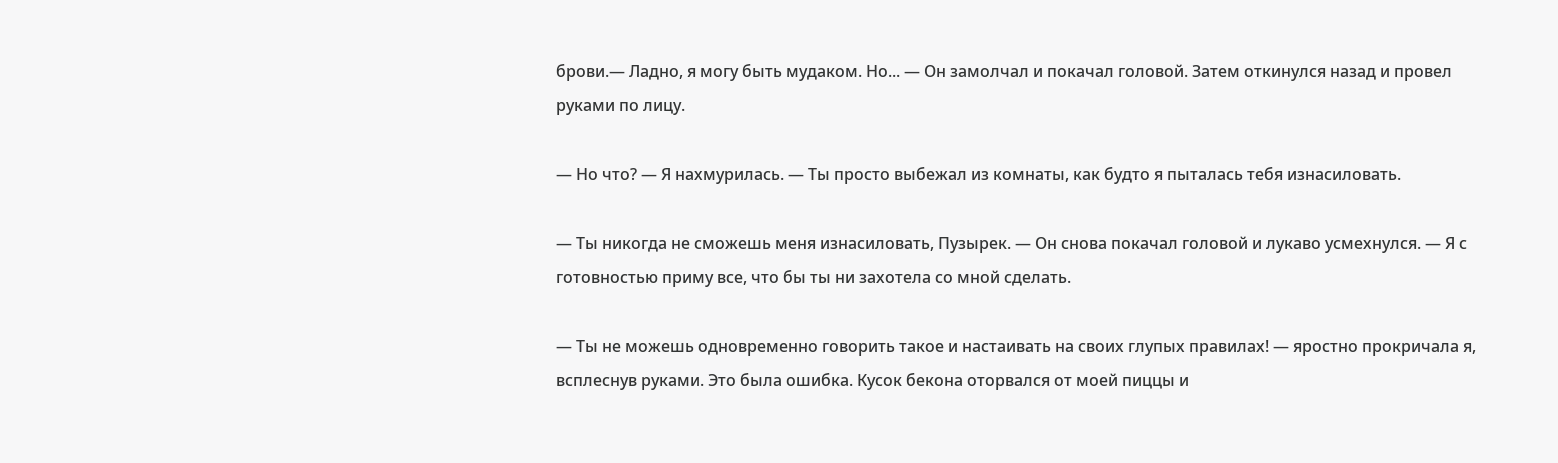брови.— Ладно, я могу быть мудаком. Но... — Он замолчал и покачал головой. Затем откинулся назад и провел руками по лицу.

— Но что? — Я нахмурилась. — Ты просто выбежал из комнаты, как будто я пыталась тебя изнасиловать.

— Ты никогда не сможешь меня изнасиловать, Пузырек. — Он снова покачал головой и лукаво усмехнулся. — Я с готовностью приму все, что бы ты ни захотела со мной сделать.

— Ты не можешь одновременно говорить такое и настаивать на своих глупых правилах! — яростно прокричала я, всплеснув руками. Это была ошибка. Кусок бекона оторвался от моей пиццы и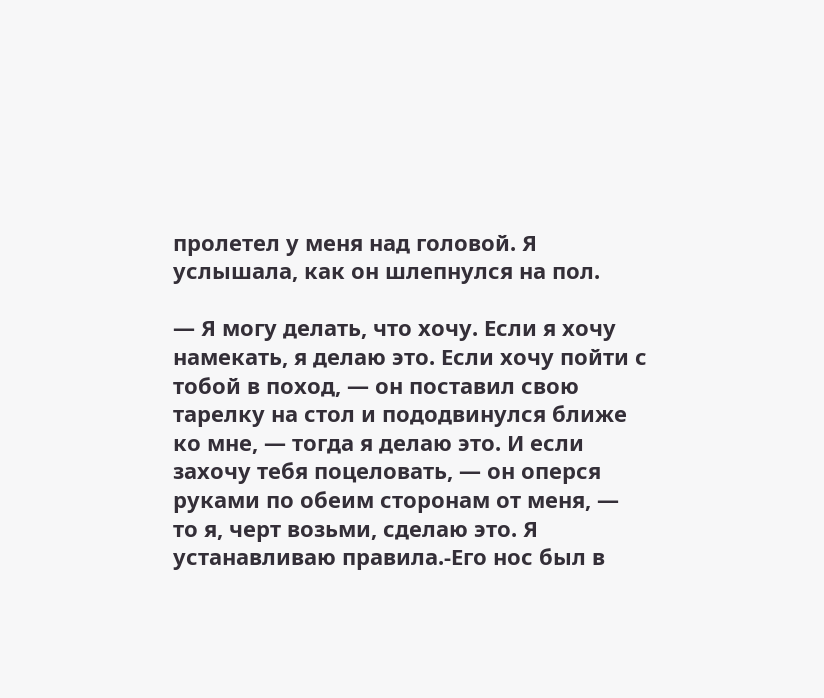пролетел у меня над головой. Я услышала, как он шлепнулся на пол.

— Я могу делать, что хочу. Если я хочу намекать, я делаю это. Если хочу пойти с тобой в поход, — он поставил свою тарелку на стол и пододвинулся ближе ко мне, — тогда я делаю это. И если захочу тебя поцеловать, — он оперся руками по обеим сторонам от меня, — то я, черт возьми, сделаю это. Я устанавливаю правила.-Его нос был в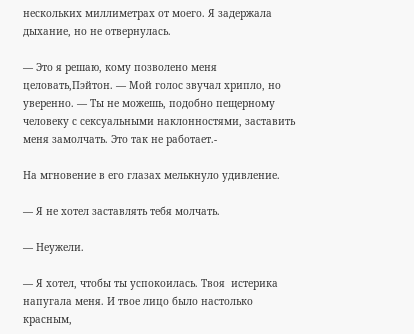нескольких миллиметрах от моего. Я задержала дыхание, но не отвернулась.

— Это я решаю, кому позволено меня целовать,Пэйтон. — Мой голос звучал хрипло, но уверенно. — Ты не можешь, подобно пещерному человеку с сексуальными наклонностями, заставить меня замолчать. Это так не работает.-

На мгновение в его глазах мелькнуло удивление.

— Я не хотел заставлять тебя молчать.

— Неужели.

— Я хотел, чтобы ты успокоилась. Твоя  истерика напугала меня. И твое лицо было настолько красным,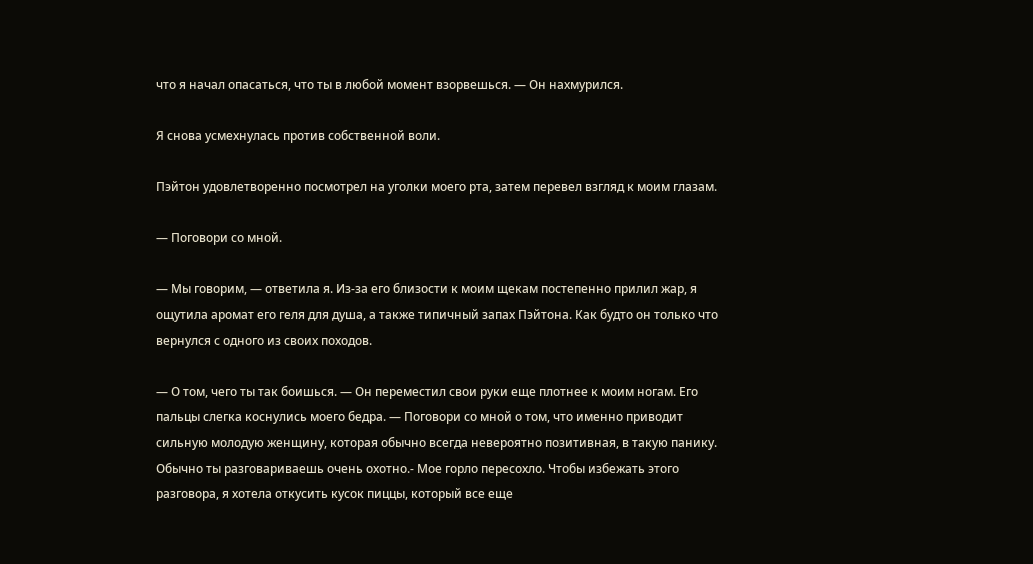что я начал опасаться, что ты в любой момент взорвешься. — Он нахмурился.

Я снова усмехнулась против собственной воли.

Пэйтон удовлетворенно посмотрел на уголки моего рта, затем перевел взгляд к моим глазам.

— Поговори со мной.

— Мы говорим, — ответила я. Из-за его близости к моим щекам постепенно прилил жар, я ощутила аромат его геля для душа, а также типичный запах Пэйтона. Как будто он только что вернулся с одного из своих походов.

— О том, чего ты так боишься. — Он переместил свои руки еще плотнее к моим ногам. Его пальцы слегка коснулись моего бедра. — Поговори со мной о том, что именно приводит сильную молодую женщину, которая обычно всегда невероятно позитивная, в такую панику. Обычно ты разговариваешь очень охотно.- Мое горло пересохло. Чтобы избежать этого разговора, я хотела откусить кусок пиццы, который все еще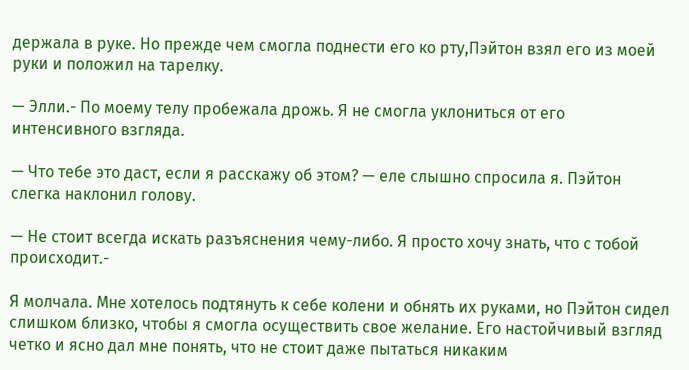держала в руке. Но прежде чем смогла поднести его ко рту,Пэйтон взял его из моей руки и положил на тарелку.

— Элли.- По моему телу пробежала дрожь. Я не смогла уклониться от его интенсивного взгляда.

— Что тебе это даст, если я расскажу об этом? — еле слышно спросила я. Пэйтон слегка наклонил голову.

— Не стоит всегда искать разъяснения чему-либо. Я просто хочу знать, что с тобой происходит.-

Я молчала. Мне хотелось подтянуть к себе колени и обнять их руками, но Пэйтон сидел слишком близко, чтобы я смогла осуществить свое желание. Его настойчивый взгляд четко и ясно дал мне понять, что не стоит даже пытаться никаким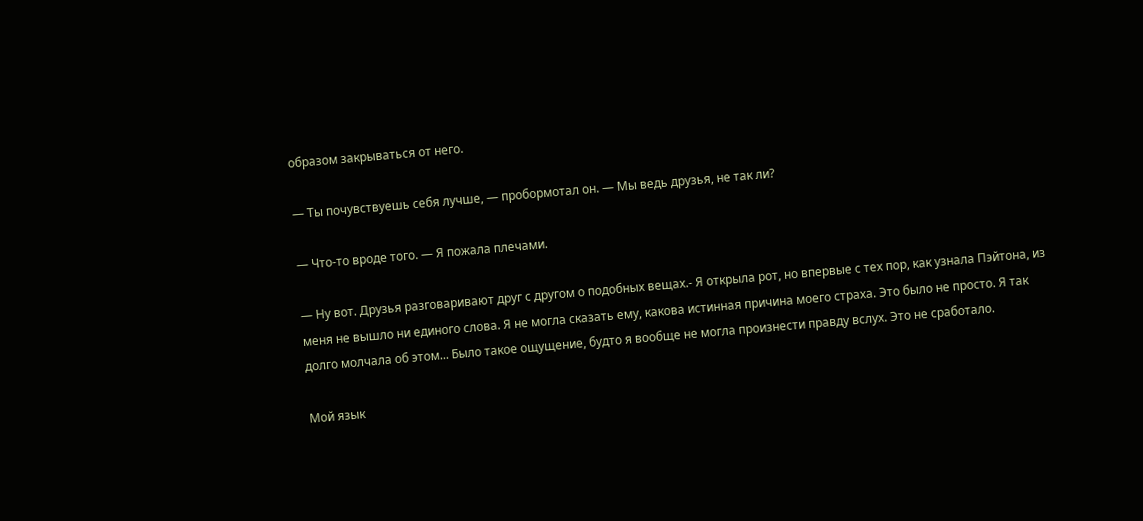образом закрываться от него.

— Ты почувствуешь себя лучше, — пробормотал он. — Мы ведь друзья, не так ли?

— Что-то вроде того. — Я пожала плечами.

— Ну вот. Друзья разговаривают друг с другом о подобных вещах.- Я открыла рот, но впервые с тех пор, как узнала Пэйтона, из меня не вышло ни единого слова. Я не могла сказать ему, какова истинная причина моего страха. Это было не просто. Я так долго молчала об этом... Было такое ощущение, будто я вообще не могла произнести правду вслух. Это не сработало.

Мой язык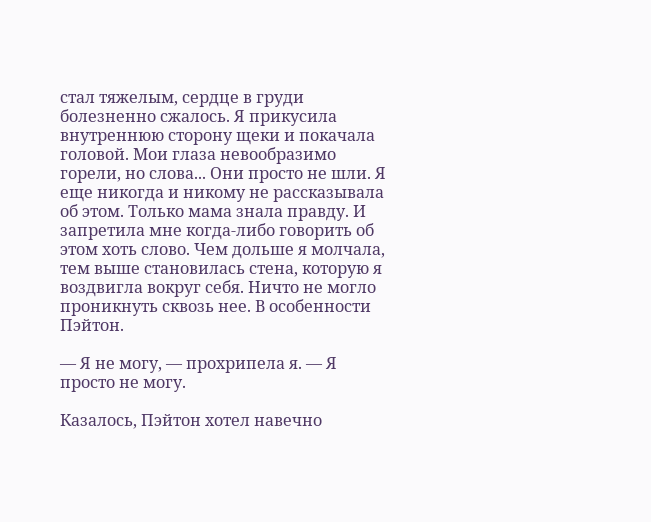стал тяжелым, сердце в груди болезненно сжалось. Я прикусила внутреннюю сторону щеки и покачала головой. Мои глаза невообразимо горели, но слова... Они просто не шли. Я еще никогда и никому не рассказывала об этом. Только мама знала правду. И запретила мне когда-либо говорить об этом хоть слово. Чем дольше я молчала, тем выше становилась стена, которую я воздвигла вокруг себя. Ничто не могло проникнуть сквозь нее. В особенности Пэйтон.

— Я не могу, — прохрипела я. — Я просто не могу.

Казалось, Пэйтон хотел навечно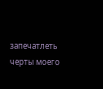запечатлеть черты моего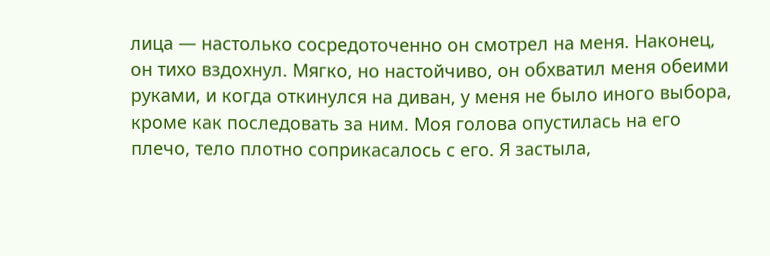лица — настолько сосредоточенно он смотрел на меня. Наконец, он тихо вздохнул. Мягко, но настойчиво, он обхватил меня обеими руками, и когда откинулся на диван, у меня не было иного выбора, кроме как последовать за ним. Моя голова опустилась на его плечо, тело плотно соприкасалось с его. Я застыла,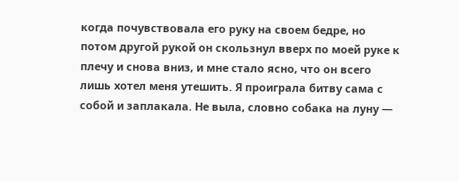когда почувствовала его руку на своем бедре, но потом другой рукой он скользнул вверх по моей руке к плечу и снова вниз, и мне стало ясно, что он всего лишь хотел меня утешить. Я проиграла битву сама с собой и заплакала. Не выла, словно собака на луну —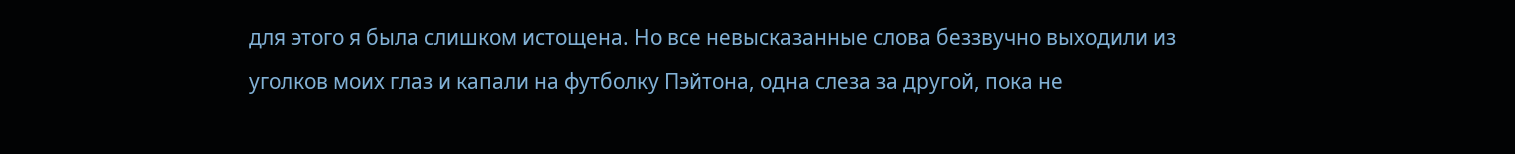для этого я была слишком истощена. Но все невысказанные слова беззвучно выходили из уголков моих глаз и капали на футболку Пэйтона, одна слеза за другой, пока не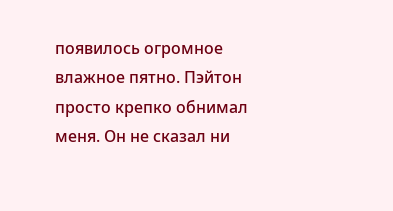появилось огромное влажное пятно. Пэйтон просто крепко обнимал меня. Он не сказал ни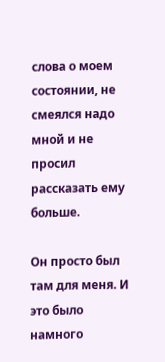слова о моем состоянии, не смеялся надо мной и не просил рассказать ему больше.

Он просто был там для меня. И это было намного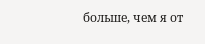больше, чем я от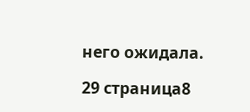него ожидала.

29 страница8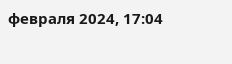февраля 2024, 17:04